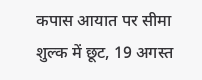कपास आयात पर सीमा शुल्क में छूट, 19 अगस्त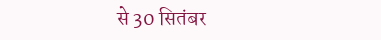से 30 सितंबर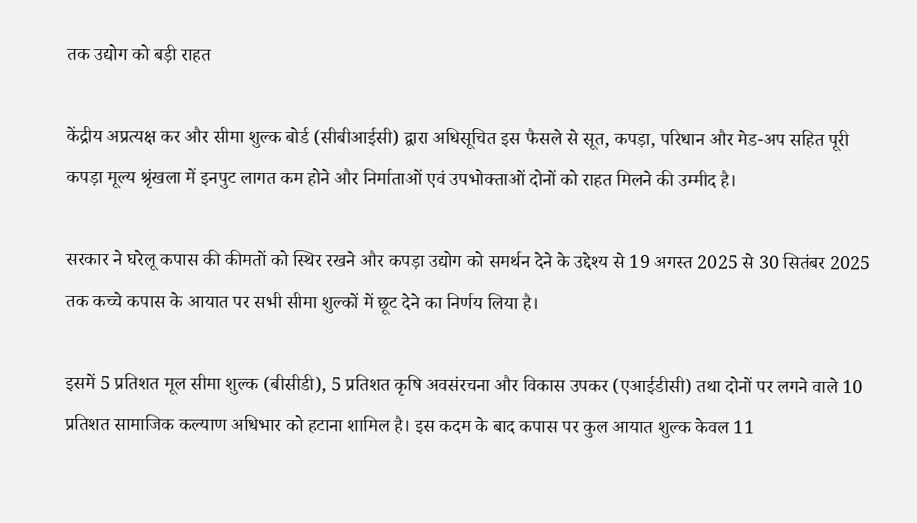तक उद्योग को बड़ी राहत

केंद्रीय अप्रत्यक्ष कर और सीमा शुल्क बोर्ड (सीबीआईसी) द्वारा अधिसूचित इस फैसले से सूत, कपड़ा, परिधान और मेड-अप सहित पूरी कपड़ा मूल्य श्रृंखला में इनपुट लागत कम होने और निर्माताओं एवं उपभोक्ताओं दोनों को राहत मिलने की उम्मीद है।

सरकार ने घरेलू कपास की कीमतों को स्थिर रखने और कपड़ा उद्योग को समर्थन देने के उद्देश्य से 19 अगस्त 2025 से 30 सितंबर 2025 तक कच्चे कपास के आयात पर सभी सीमा शुल्कों में छूट देने का निर्णय लिया है।

इसमें 5 प्रतिशत मूल सीमा शुल्क (बीसीडी), 5 प्रतिशत कृषि अवसंरचना और विकास उपकर (एआईडीसी) तथा दोनों पर लगने वाले 10 प्रतिशत सामाजिक कल्याण अधिभार को हटाना शामिल है। इस कदम के बाद कपास पर कुल आयात शुल्क केवल 11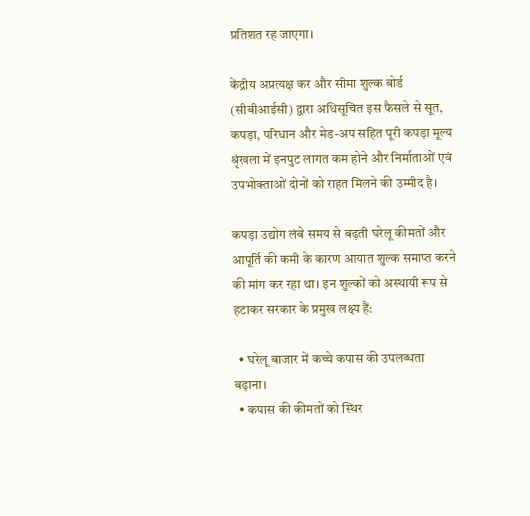प्रतिशत रह जाएगा।

केंद्रीय अप्रत्यक्ष कर और सीमा शुल्क बोर्ड (सीबीआईसी) द्वारा अधिसूचित इस फैसले से सूत, कपड़ा, परिधान और मेड-अप सहित पूरी कपड़ा मूल्य श्रृंखला में इनपुट लागत कम होने और निर्माताओं एवं उपभोक्ताओं दोनों को राहत मिलने की उम्मीद है।

कपड़ा उद्योग लंबे समय से बढ़ती घरेलू कीमतों और आपूर्ति की कमी के कारण आयात शुल्क समाप्त करने की मांग कर रहा था। इन शुल्कों को अस्थायी रूप से हटाकर सरकार के प्रमुख लक्ष्य हैं:

  • घरेलू बाजार में कच्चे कपास की उपलब्धता बढ़ाना।
  • कपास की कीमतों को स्थिर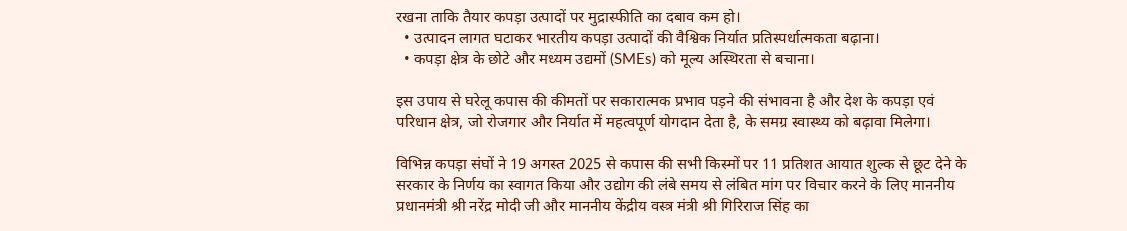रखना ताकि तैयार कपड़ा उत्पादों पर मुद्रास्फीति का दबाव कम हो।
  • उत्पादन लागत घटाकर भारतीय कपड़ा उत्पादों की वैश्विक निर्यात प्रतिस्पर्धात्मकता बढ़ाना।
  • कपड़ा क्षेत्र के छोटे और मध्यम उद्यमों (SMEs) को मूल्य अस्थिरता से बचाना।

इस उपाय से घरेलू कपास की कीमतों पर सकारात्मक प्रभाव पड़ने की संभावना है और देश के कपड़ा एवं परिधान क्षेत्र, जो रोजगार और निर्यात में महत्वपूर्ण योगदान देता है, के समग्र स्वास्थ्य को बढ़ावा मिलेगा।

विभिन्न कपड़ा संघों ने 19 अगस्त 2025 से कपास की सभी किस्मों पर 11 प्रतिशत आयात शुल्क से छूट देने के सरकार के निर्णय का स्वागत किया और उद्योग की लंबे समय से लंबित मांग पर विचार करने के लिए माननीय प्रधानमंत्री श्री नरेंद्र मोदी जी और माननीय केंद्रीय वस्त्र मंत्री श्री गिरिराज सिंह का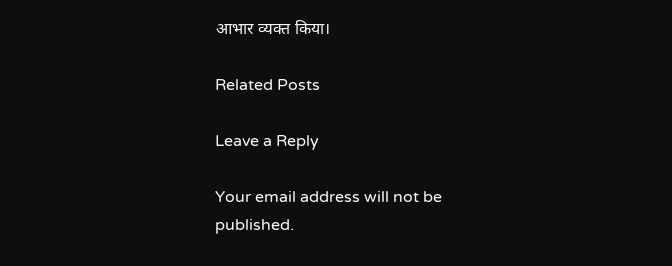आभार व्यक्त किया।

Related Posts

Leave a Reply

Your email address will not be published.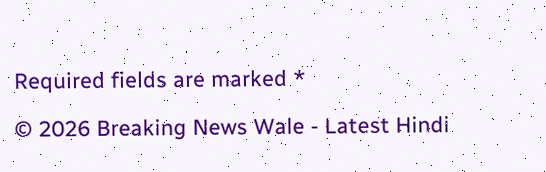Required fields are marked *

© 2026 Breaking News Wale - Latest Hindi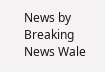News by Breaking News Wale